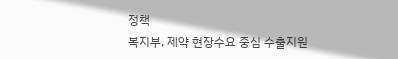정책
복지부, 제약 현장수요 중심 수출지원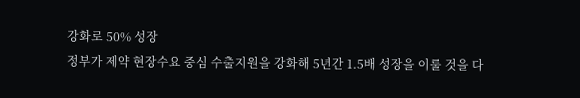강화로 50% 성장
정부가 제약 현장수요 중심 수출지원을 강화해 5년간 1.5배 성장을 이룰 것을 다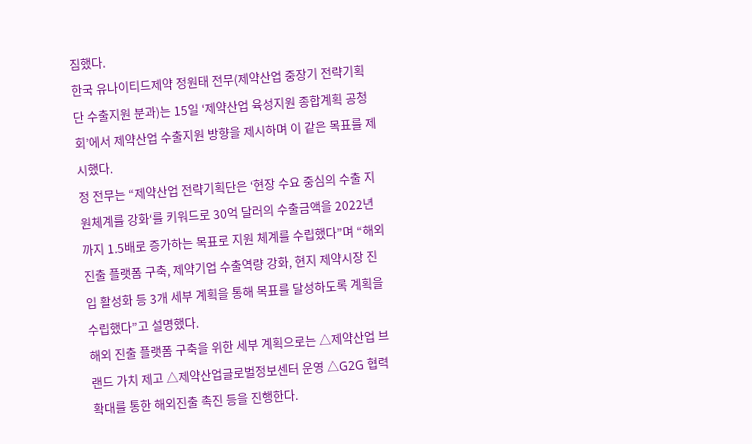짐했다.
한국 유나이티드제약 정원태 전무(제약산업 중장기 전략기획단 수출지원 분과)는 15일 ‘제약산업 육성지원 종합계획 공청회’에서 제약산업 수출지원 방향을 제시하며 이 같은 목표를 제시했다.
정 전무는 “제약산업 전략기획단은 ‘현장 수요 중심의 수출 지원체계를 강화‘를 키워드로 30억 달러의 수출금액을 2022년까지 1.5배로 증가하는 목표로 지원 체계를 수립했다”며 “해외진출 플랫폼 구축, 제약기업 수출역량 강화, 현지 제약시장 진입 활성화 등 3개 세부 계획을 통해 목표를 달성하도록 계획을 수립했다”고 설명했다.
해외 진출 플랫폼 구축을 위한 세부 계획으로는 △제약산업 브랜드 가치 제고 △제약산업글로벌정보센터 운영 △G2G 협력 확대를 통한 해외진출 촉진 등을 진행한다.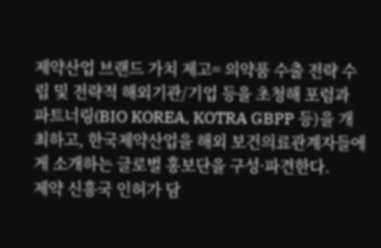제약산업 브랜드 가치 제고= 의약품 수출 전략 수립 및 전략적 해외기관/기업 등을 초청해 포럼과 파트너링(BIO KOREA, KOTRA GBPP 등)을 개최하고, 한국제약산업을 해외 보건의료관계자들에게 소개하는 글로벌 홍보단을 구성·파견한다.
제약 신흥국 인허가 담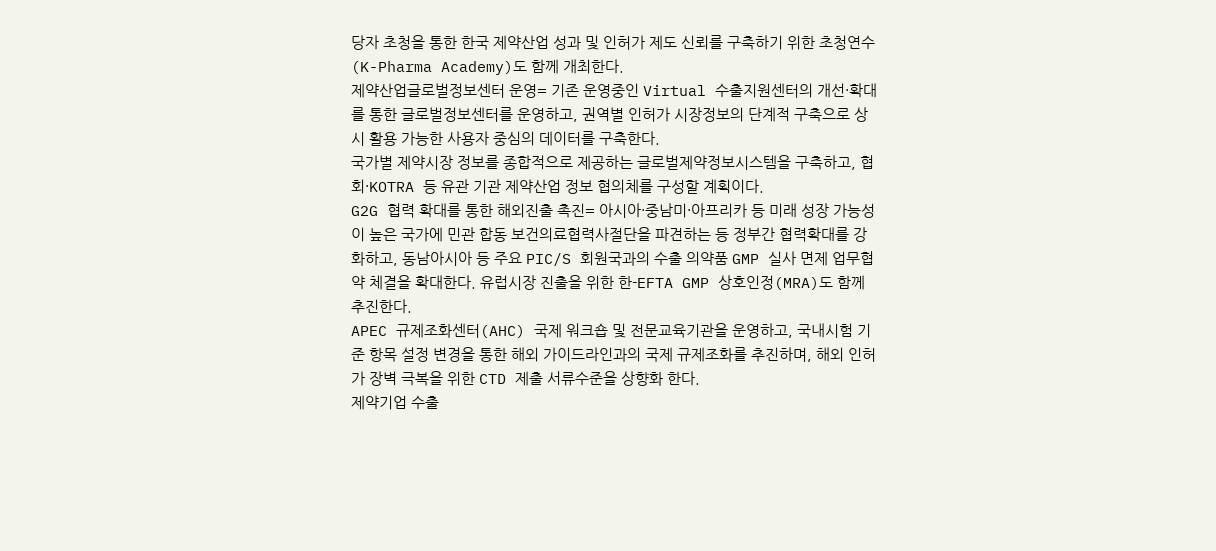당자 초청을 통한 한국 제약산업 성과 및 인허가 제도 신뢰를 구축하기 위한 초청연수(K-Pharma Academy)도 함께 개최한다.
제약산업글로벌정보센터 운영= 기존 운영중인 Virtual 수출지원센터의 개선·확대를 통한 글로벌정보센터를 운영하고, 권역별 인허가 시장정보의 단계적 구축으로 상시 활용 가능한 사용자 중심의 데이터를 구축한다.
국가별 제약시장 정보를 종합적으로 제공하는 글로벌제약정보시스템을 구축하고, 협회·KOTRA 등 유관 기관 제약산업 정보 협의체를 구성할 계획이다.
G2G 협력 확대를 통한 해외진출 촉진= 아시아·중남미·아프리카 등 미래 성장 가능성이 높은 국가에 민관 합동 보건의료협력사절단을 파견하는 등 정부간 협력확대를 강화하고, 동남아시아 등 주요 PIC/S 회원국과의 수출 의약품 GMP 실사 면제 업무협약 체결을 확대한다. 유럽시장 진출을 위한 한-EFTA GMP 상호인정(MRA)도 함께 추진한다.
APEC 규제조화센터(AHC) 국제 워크숍 및 전문교육기관을 운영하고, 국내시험 기준 항목 설정 변경을 통한 해외 가이드라인과의 국제 규제조화를 추진하며, 해외 인허가 장벽 극복을 위한 CTD 제출 서류수준을 상향화 한다.
제약기업 수출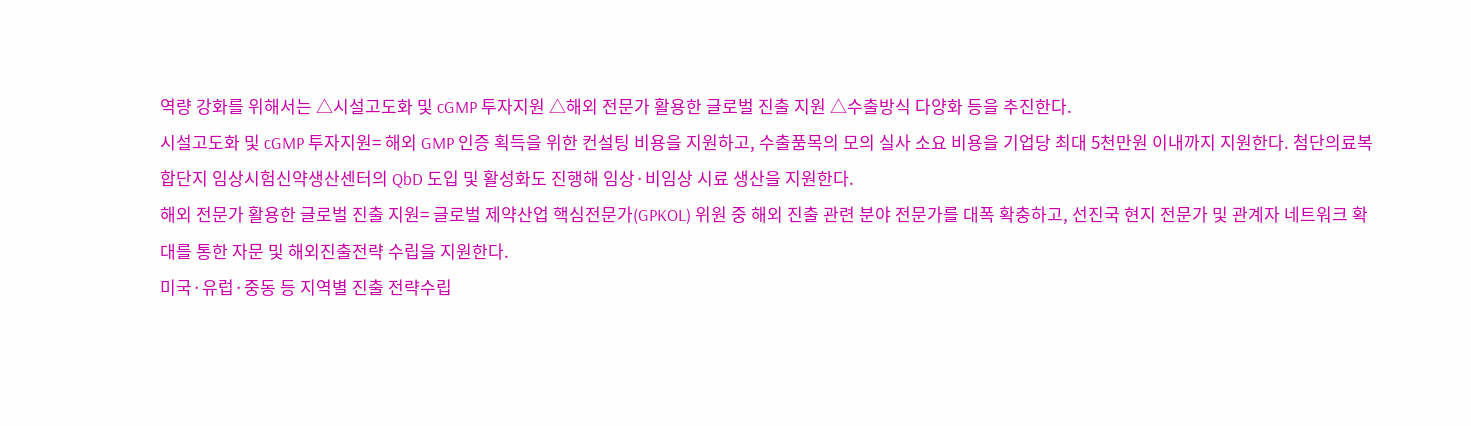역량 강화를 위해서는 △시설고도화 및 cGMP 투자지원 △해외 전문가 활용한 글로벌 진출 지원 △수출방식 다양화 등을 추진한다.
시설고도화 및 cGMP 투자지원= 해외 GMP 인증 획득을 위한 컨설팅 비용을 지원하고, 수출품목의 모의 실사 소요 비용을 기업당 최대 5천만원 이내까지 지원한다. 첨단의료복합단지 임상시험신약생산센터의 QbD 도입 및 활성화도 진행해 임상·비임상 시료 생산을 지원한다.
해외 전문가 활용한 글로벌 진출 지원= 글로벌 제약산업 핵심전문가(GPKOL) 위원 중 해외 진출 관련 분야 전문가를 대폭 확충하고, 선진국 현지 전문가 및 관계자 네트워크 확대를 통한 자문 및 해외진출전략 수립을 지원한다.
미국·유럽·중동 등 지역별 진출 전략수립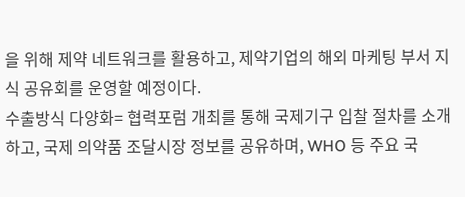을 위해 제약 네트워크를 활용하고, 제약기업의 해외 마케팅 부서 지식 공유회를 운영할 예정이다.
수출방식 다양화= 협력포럼 개최를 통해 국제기구 입찰 절차를 소개하고, 국제 의약품 조달시장 정보를 공유하며, WHO 등 주요 국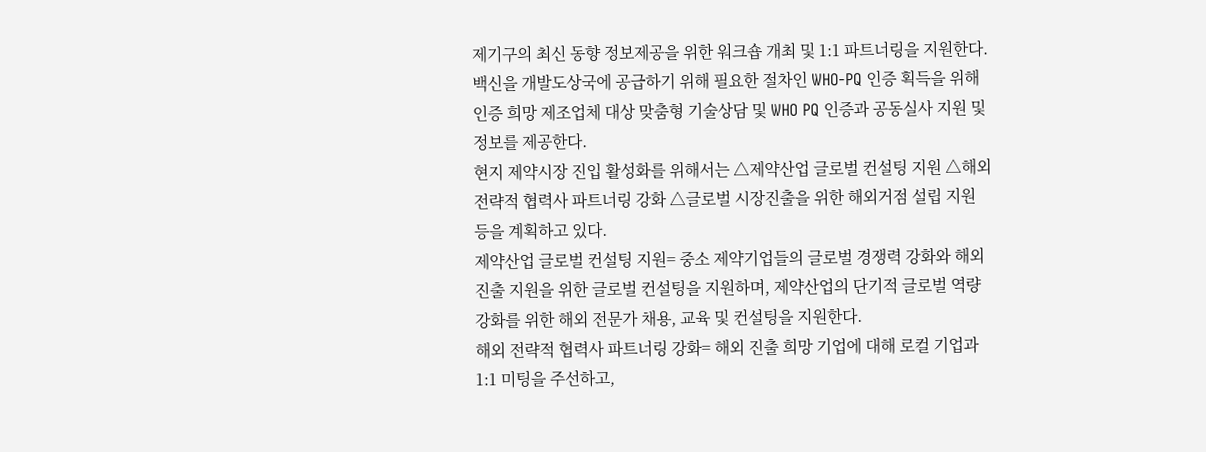제기구의 최신 동향 정보제공을 위한 워크숍 개최 및 1:1 파트너링을 지원한다.
백신을 개발도상국에 공급하기 위해 필요한 절차인 WHO-PQ 인증 획득을 위해 인증 희망 제조업체 대상 맞춤형 기술상담 및 WHO PQ 인증과 공동실사 지원 및 정보를 제공한다.
현지 제약시장 진입 활성화를 위해서는 △제약산업 글로벌 컨설팅 지원 △해외 전략적 협력사 파트너링 강화 △글로벌 시장진출을 위한 해외거점 설립 지원 등을 계획하고 있다.
제약산업 글로벌 컨설팅 지원= 중소 제약기업들의 글로벌 경쟁력 강화와 해외진출 지원을 위한 글로벌 컨설팅을 지원하며, 제약산업의 단기적 글로벌 역량 강화를 위한 해외 전문가 채용, 교육 및 컨설팅을 지원한다.
해외 전략적 협력사 파트너링 강화= 해외 진출 희망 기업에 대해 로컬 기업과 1:1 미팅을 주선하고,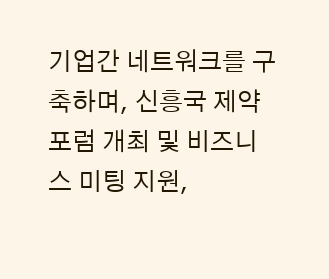기업간 네트워크를 구축하며, 신흥국 제약 포럼 개최 및 비즈니스 미팅 지원,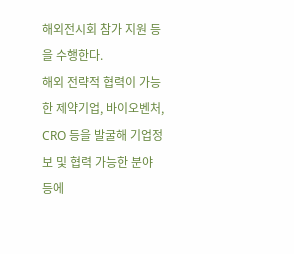해외전시회 참가 지원 등을 수행한다.
해외 전략적 협력이 가능한 제약기업, 바이오벤처, CRO 등을 발굴해 기업정보 및 협력 가능한 분야 등에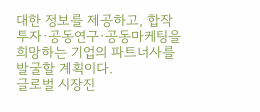대한 정보를 제공하고, 합작투자·공동연구·공동마케팅을 희망하는 기업의 파트너사를 발굴할 계획이다.
글로벌 시장진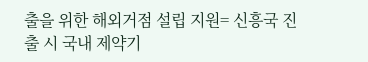출을 위한 해외거점 설립 지원= 신흥국 진출 시 국내 제약기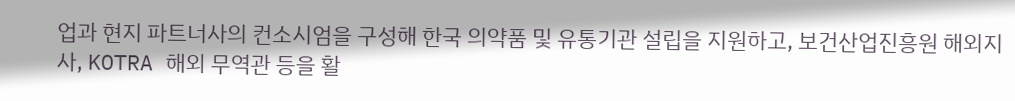업과 현지 파트너사의 컨소시엄을 구성해 한국 의약품 및 유통기관 설립을 지원하고, 보건산업진흥원 해외지사, KOTRA 해외 무역관 등을 활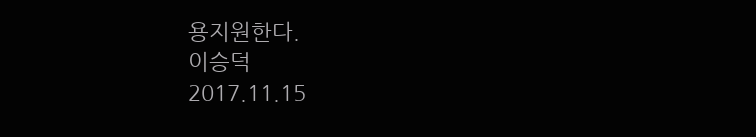용지원한다.
이승덕
2017.11.15